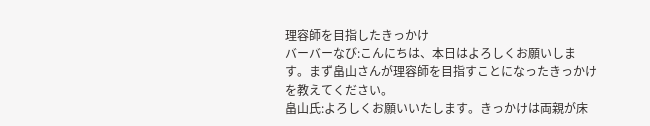理容師を目指したきっかけ
バーバーなび:こんにちは、本日はよろしくお願いします。まず畠山さんが理容師を目指すことになったきっかけを教えてください。
畠山氏:よろしくお願いいたします。きっかけは両親が床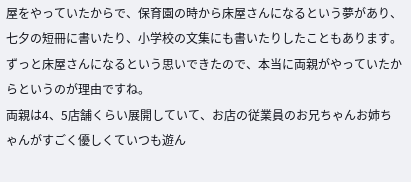屋をやっていたからで、保育園の時から床屋さんになるという夢があり、七夕の短冊に書いたり、小学校の文集にも書いたりしたこともあります。ずっと床屋さんになるという思いできたので、本当に両親がやっていたからというのが理由ですね。
両親は4、5店舗くらい展開していて、お店の従業員のお兄ちゃんお姉ちゃんがすごく優しくていつも遊ん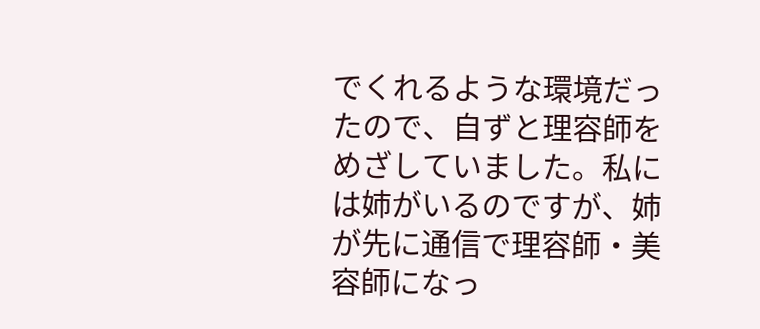でくれるような環境だったので、自ずと理容師をめざしていました。私には姉がいるのですが、姉が先に通信で理容師・美容師になっ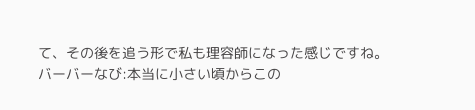て、その後を追う形で私も理容師になった感じですね。
バーバーなび:本当に小さい頃からこの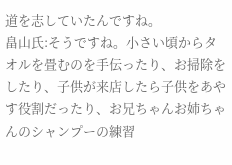道を志していたんですね。
畠山氏:そうですね。小さい頃からタオルを畳むのを手伝ったり、お掃除をしたり、子供が来店したら子供をあやす役割だったり、お兄ちゃんお姉ちゃんのシャンプーの練習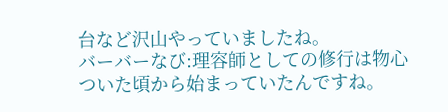台など沢山やっていましたね。
バーバーなび:理容師としての修行は物心ついた頃から始まっていたんですね。